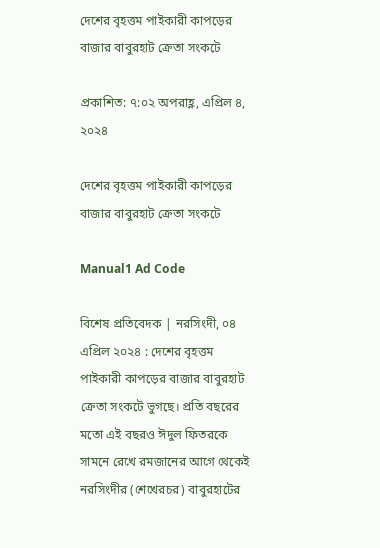দেশের বৃহত্তম পাইকারী কাপড়ের বাজার বাবুরহাট ক্রেতা সংকটে

প্রকাশিত: ৭:০২ অপরাহ্ণ, এপ্রিল ৪, ২০২৪

দেশের বৃহত্তম পাইকারী কাপড়ের বাজার বাবুরহাট ক্রেতা সংকটে

Manual1 Ad Code

বিশেষ প্রতিবেদক | নরসিংদী, ০৪ এপ্রিল ২০২৪ : দেশের বৃহত্তম পাইকারী কাপড়ের বাজার বাবুরহাট ক্রেতা সংকটে ভুগছে। প্রতি বছরের মতো এই বছরও ঈদুল ফিতরকে সামনে রেখে রমজানের আগে থেকেই নরসিংদীর (শেখেরচর) বাবুরহাটের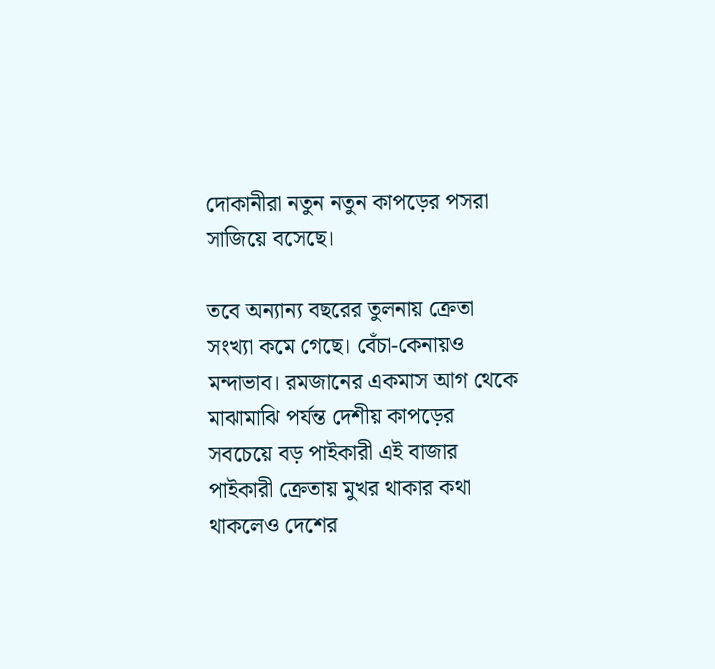দোকানীরা নতুন নতুন কাপড়ের পসরা সাজিয়ে বসেছে।

তবে অন্যান্য বছরের তুলনায় ক্রেতা সংখ্যা কমে গেছে। বেঁচা-কেনায়ও মন্দাভাব। রমজানের একমাস আগ থেকে মাঝামাঝি পর্যন্ত দেশীয় কাপড়ের সবচেয়ে বড় পাইকারী এই বাজার পাইকারী ক্রেতায় মুখর থাকার কথা থাকলেও দেশের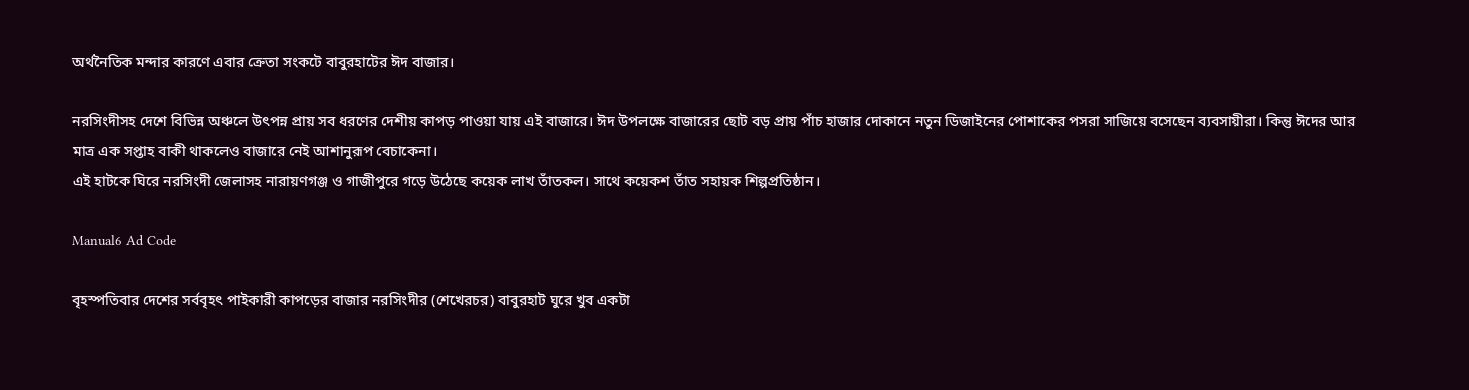অর্থনৈতিক মন্দার কারণে এবার ক্রেতা সংকটে বাবুরহাটের ঈদ বাজার।

নরসিংদীসহ দেশে বিভিন্ন অঞ্চলে উৎপন্ন প্রায় সব ধরণের দেশীয় কাপড় পাওয়া যায় এই বাজারে। ঈদ উপলক্ষে বাজারের ছোট বড় প্রায় পাঁচ হাজার দোকানে নতুন ডিজাইনের পোশাকের পসরা সাজিয়ে বসেছেন ব্যবসায়ীরা। কিন্তু ঈদের আর মাত্র এক সপ্তাহ বাকী থাকলেও বাজারে নেই আশানুরূপ বেচাকেনা।
এই হাটকে ঘিরে নরসিংদী জেলাসহ নারায়ণগঞ্জ ও গাজীপুরে গড়ে উঠেছে কয়েক লাখ তাঁতকল। সাথে কয়েকশ তাঁত সহায়ক শিল্পপ্রতিষ্ঠান।

Manual6 Ad Code

বৃহস্পতিবার দেশের সর্ববৃহৎ পাইকারী কাপড়ের বাজার নরসিংদীর (শেখেরচর) বাবুরহাট ঘুরে খুব একটা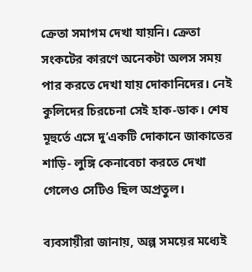ক্রেতা সমাগম দেখা যায়নি। ক্রেতা সংকটের কারণে অনেকটা অলস সময় পার করতে দেখা যায় দোকানিদের। নেই কুলিদের চিরচেনা সেই হাক-ডাক। শেষ মূহুর্তে এসে দু’একটি দোকানে জাকাতের শাড়ি- লুঙ্গি কেনাবেচা করতে দেখা গেলেও সেটিও ছিল অপ্রতুল।

ব্যবসায়ীরা জানায়, অল্প সময়ের মধ্যেই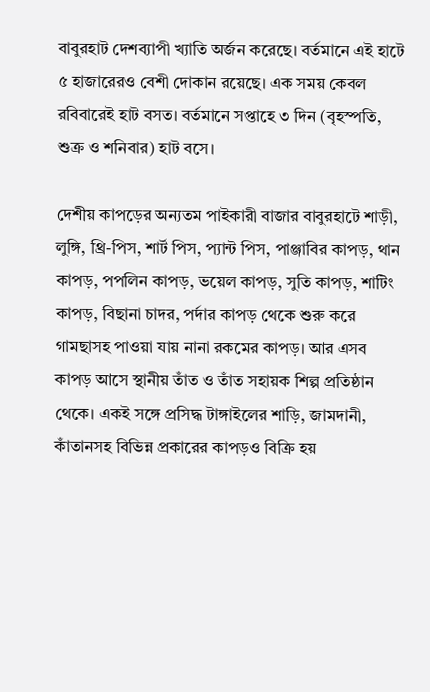বাবুরহাট দেশব্যাপী খ্যাতি অর্জন করেছে। বর্তমানে এই হাটে ৫ হাজারেরও বেশী দোকান রয়েছে। এক সময় কেবল রবিবারেই হাট বসত। বর্তমানে সপ্তাহে ৩ দিন (বৃহস্পতি, শুক্র ও শনিবার) হাট বসে।

দেশীয় কাপড়ের অন্যতম পাইকারী বাজার বাবুরহাটে শাড়ী, লুঙ্গি, থ্রি-পিস, শার্ট পিস, প্যান্ট পিস, পাঞ্জাবির কাপড়, থান কাপড়, পপলিন কাপড়, ভয়েল কাপড়, সুতি কাপড়, শাটিং কাপড়, বিছানা চাদর, পর্দার কাপড় থেকে শুরু করে গামছাসহ পাওয়া যায় নানা রকমের কাপড়। আর এসব কাপড় আসে স্থানীয় তাঁত ও তাঁত সহায়ক শিল্প প্রতিষ্ঠান থেকে। একই সঙ্গে প্রসিদ্ধ টাঙ্গাইলের শাড়ি, জামদানী, কাঁতানসহ বিভিন্ন প্রকারের কাপড়ও বিক্রি হয়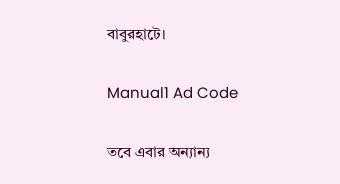বাবুরহাটে।

Manual1 Ad Code

তবে এবার অন্যান্য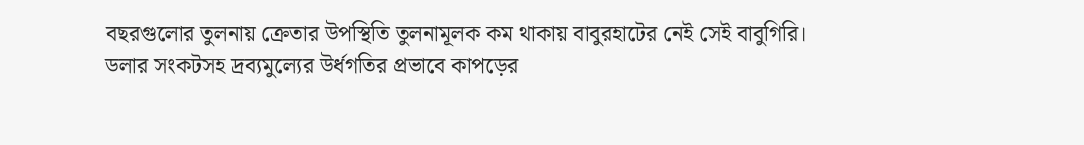বছরগুলোর তুলনায় ক্রেতার উপস্থিতি তুলনামূলক কম থাকায় বাবুরহাটের নেই সেই বাবুগিরি। ডলার সংকটসহ দ্রব্যমুল্যের উর্ধগতির প্রভাবে কাপড়ের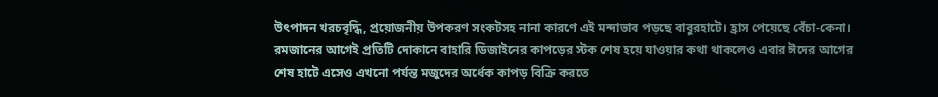উৎপাদন খরচবৃদ্ধি, প্রয়োজনীয় উপকরণ সংকটসহ নানা কারণে এই মন্দাভাব পড়ছে বাবুরহাটে। হ্রাস পেয়েছে বেঁচা-কেনা। রমজানের আগেই প্রতিটি দোকানে বাহারি ডিজাইনের কাপড়ের স্টক শেষ হয়ে যাওয়ার কথা থাকলেও এবার ঈদের আগের শেষ হাটে এসেও এখনো পর্যন্ত মজুদের অর্ধেক কাপড় বিক্রি করতে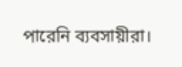পারেনি ব্যবসায়ীরা।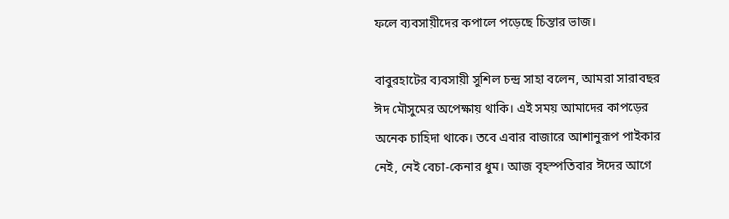ফলে ব্যবসায়ীদের কপালে পড়েছে চিন্তার ভাজ।

বাবুরহাটের ব্যবসায়ী সুশিল চন্দ্র সাহা বলেন, আমরা সারাবছর ঈদ মৌসুমের অপেক্ষায় থাকি। এই সময় আমাদের কাপড়ের অনেক চাহিদা থাকে। তবে এবার বাজারে আশানুরূপ পাইকার নেই, নেই বেচা-কেনার ধুম। আজ বৃহস্পতিবার ঈদের আগে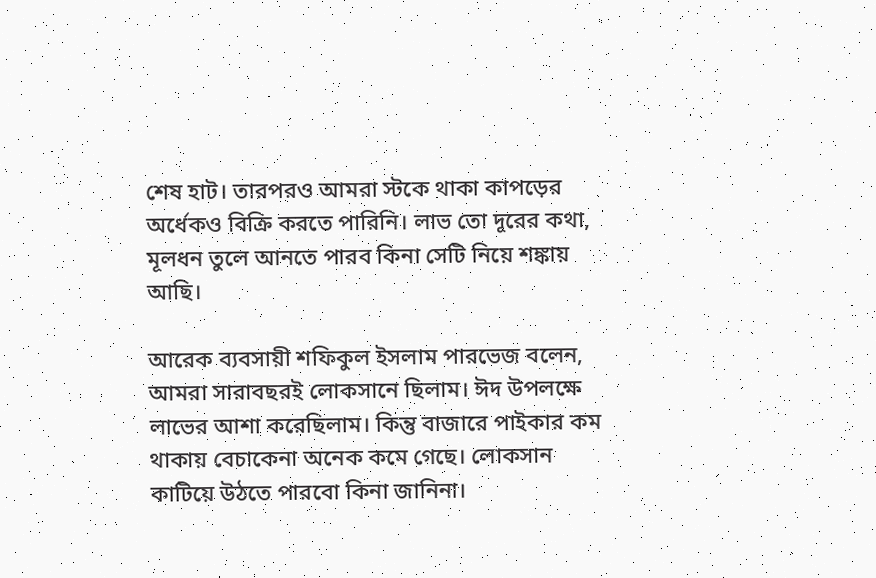শেষ হাট। তারপরও আমরা স্টকে থাকা কাপড়ের অর্ধেকও বিক্রি করতে পারিনি। লাভ তো দূরের কথা, মূলধন তুলে আনতে পারব কিনা সেটি নিয়ে শঙ্কায় আছি।

আরেক ব্যবসায়ী শফিকুল ইসলাম পারভেজ বলেন, আমরা সারাবছরই লোকসানে ছিলাম। ঈদ উপলক্ষে লাভের আশা করেছিলাম। কিন্তু বাজারে পাইকার কম থাকায় বেচাকেনা অনেক কমে গেছে। লোকসান কাটিয়ে উঠতে পারবো কিনা জানিনা।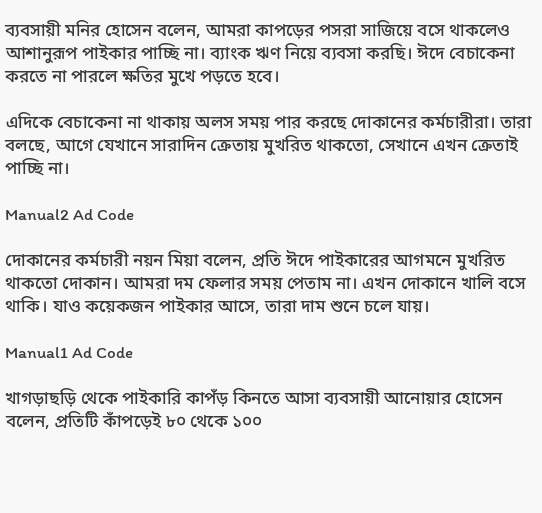ব্যবসায়ী মনির হোসেন বলেন, আমরা কাপড়ের পসরা সাজিয়ে বসে থাকলেও আশানুরূপ পাইকার পাচ্ছি না। ব্যাংক ঋণ নিয়ে ব্যবসা করছি। ঈদে বেচাকেনা করতে না পারলে ক্ষতির মুখে পড়তে হবে।

এদিকে বেচাকেনা না থাকায় অলস সময় পার করছে দোকানের কর্মচারীরা। তারা বলছে, আগে যেখানে সারাদিন ক্রেতায় মুখরিত থাকতো, সেখানে এখন ক্রেতাই পাচ্ছি না।

Manual2 Ad Code

দোকানের কর্মচারী নয়ন মিয়া বলেন, প্রতি ঈদে পাইকারের আগমনে মুখরিত থাকতো দোকান। আমরা দম ফেলার সময় পেতাম না। এখন দোকানে খালি বসে থাকি। যাও কয়েকজন পাইকার আসে, তারা দাম শুনে চলে যায়।

Manual1 Ad Code

খাগড়াছড়ি থেকে পাইকারি কাপঁড় কিনতে আসা ব্যবসায়ী আনোয়ার হোসেন বলেন, প্রতিটি কাঁপড়েই ৮০ থেকে ১০০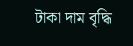টাকা দাম বৃদ্ধি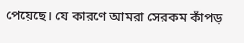পেয়েছে। যে কারণে আমরা সেরকম কাঁপড়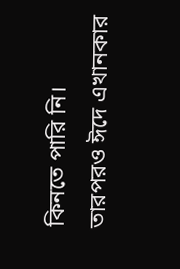কিনতে পারি নি। তারপরও ঈদে এখানকার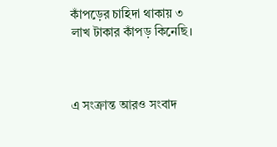কাঁপড়ের চাহিদা থাকায় ৩ লাখ টাকার কাঁপড় কিনেছি।



এ সংক্রান্ত আরও সংবাদ